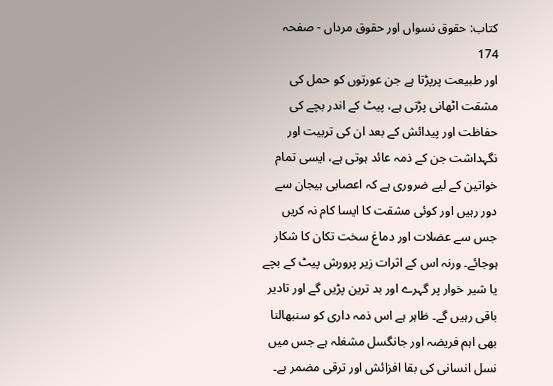کتاب: حقوق نسواں اور حقوق مرداں - صفحہ 174
اور طبیعت پرپڑتا ہے جن عورتوں کو حمل کی مشقت اٹھانی پڑتی ہے، پیٹ کے اندر بچے کی حفاظت اور پیدائش کے بعد ان کی تربیت اور نگہداشت جن کے ذمہ عائد ہوتی ہے، ایسی تمام خواتین کے لیے ضروری ہے کہ اعصابی ہیجان سے دور رہیں اور کوئی مشقت کا ایسا کام نہ کریں جس سے عضلات اور دماغ سخت تکان کا شکار ہوجائے۔ ورنہ اس کے اثرات زیر پرورش پیٹ کے بچے یا شیر خوار پر گہرے اور بد ترین پڑیں گے اور تادیر باقی رہیں گے۔ ظاہر ہے اس ذمہ داری کو سنبھالنا بھی اہم فریضہ اور جانگسل مشغلہ ہے جس میں نسل انسانی کی بقا افزائش اور ترقی مضمر ہے۔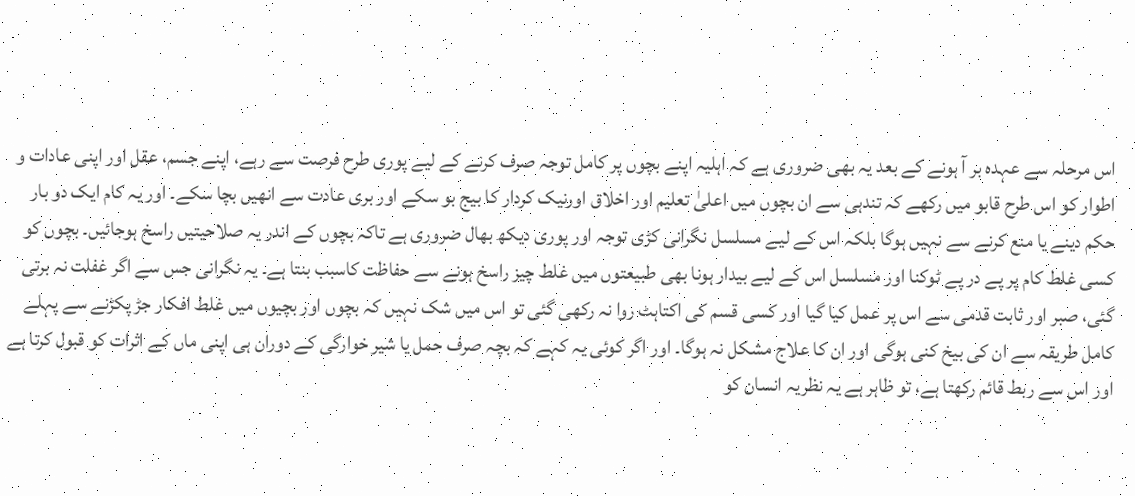اس مرحلہ سے عہدہ بر آ ہونے کے بعد یہ بھی ضروری ہے کہ اہلیہ اپنے بچوں پر کامل توجہ صرف کرنے کے لیے پوری طرح فرصت سے رہے، اپنے جسم، عقل اور اپنی عادات و اطوار کو اس طرح قابو میں رکھے کہ تندہی سے ان بچوں میں اعلیٰ تعلیم اور اخلاق اورنیک کردار کا بیج بو سکے اور بری عادت سے انھیں بچا سکے۔ اور یہ کام ایک دو بار حکم دینے یا منع کرنے سے نہیں ہوگا بلکہ اس کے لیے مسلسل نگرانی کڑی توجہ اور پوری دیکھ بھال ضروری ہے تاکہ بچوں کے اندر یہ صلاحیتیں راسخ ہوجائیں۔ بچوں کو کسی غلط کام پر پے در پے ٹوکنا اور مسلسل اس کے لیے بیدار ہونا بھی طبیعتوں میں غلط چیز راسخ ہونے سے حفاظت کاسبب بنتا ہے۔ یہ نگرانی جس سے اگر غفلت نہ برتی گئی، صبر اور ثابت قدمی سے اس پر عمل کیا گیا اور کسی قسم کی اکتاہٹ روا نہ رکھی گئی تو اس میں شک نہیں کہ بچوں اور بچیوں میں غلط افکار جڑ پکڑنے سے پہلے کامل طریقہ سے ان کی بیخ کنی ہوگی اور ان کا علاج مشکل نہ ہوگا۔ اور اگر کوئی یہ کہے کہ بچہ صرف حمل یا شیر خوارگی کے دوران ہی اپنی ماں کے اثرات کو قبول کرتا ہے اور اس سے ربط قائم رکھتا ہے، تو ظاہر ہے یہ نظریہ انسان کو